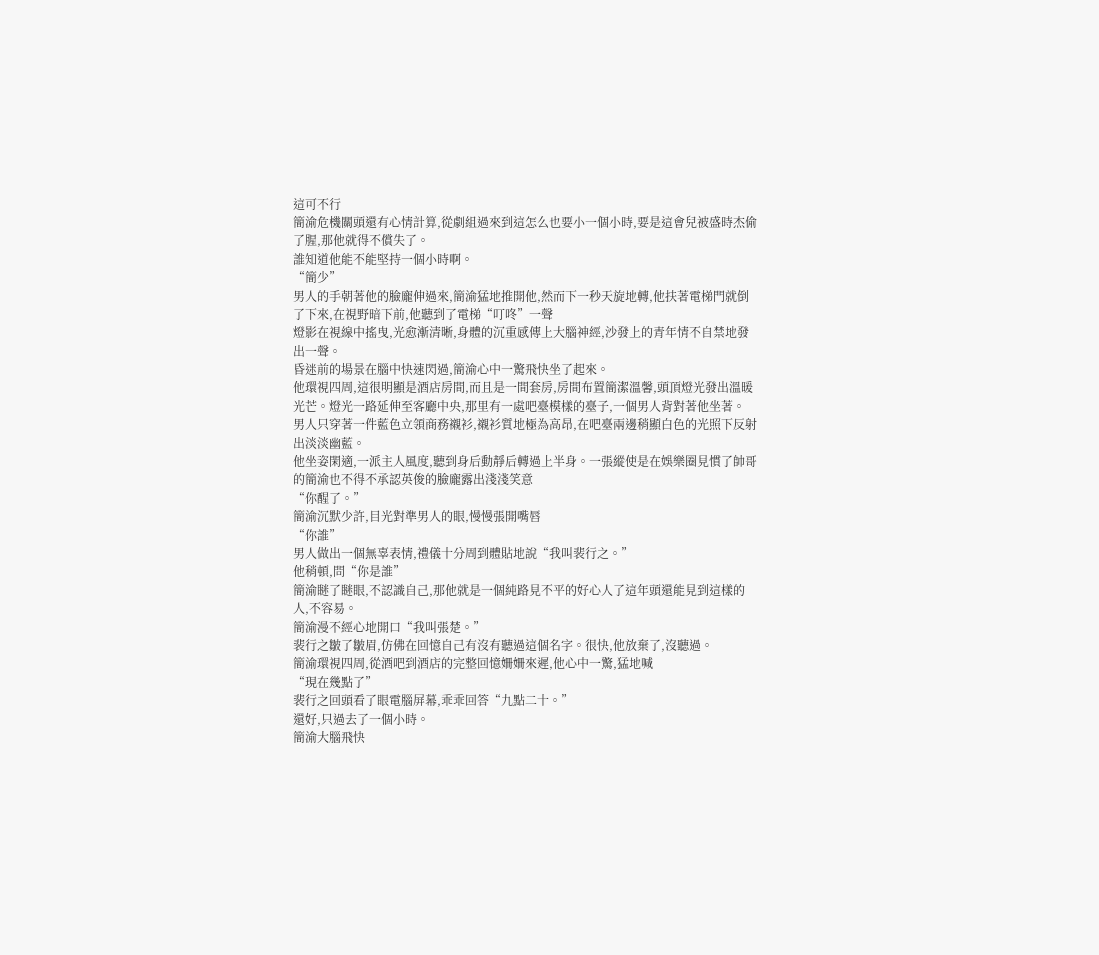這可不行
簡渝危機關頭還有心情計算,從劇組過來到這怎么也要小一個小時,要是這會兒被盛時杰偷了腥,那他就得不償失了。
誰知道他能不能堅持一個小時啊。
“簡少”
男人的手朝著他的臉龐伸過來,簡渝猛地推開他,然而下一秒天旋地轉,他扶著電梯門就倒了下來,在視野暗下前,他聽到了電梯“叮咚”一聲
燈影在視線中搖曳,光愈漸清晰,身體的沉重感傳上大腦神經,沙發上的青年情不自禁地發出一聲。
昏迷前的場景在腦中快速閃過,簡渝心中一驚飛快坐了起來。
他環視四周,這很明顯是酒店房間,而且是一間套房,房間布置簡潔溫馨,頭頂燈光發出溫暖光芒。燈光一路延伸至客廳中央,那里有一處吧臺模樣的臺子,一個男人背對著他坐著。
男人只穿著一件藍色立領商務襯衫,襯衫質地極為高昂,在吧臺兩邊稍顯白色的光照下反射出淡淡幽藍。
他坐姿閑適,一派主人風度,聽到身后動靜后轉過上半身。一張縱使是在娛樂圈見慣了帥哥的簡渝也不得不承認英俊的臉龐露出淺淺笑意
“你醒了。”
簡渝沉默少許,目光對準男人的眼,慢慢張開嘴唇
“你誰”
男人做出一個無辜表情,禮儀十分周到體貼地說“我叫裴行之。”
他稍頓,問“你是誰”
簡渝瞇了瞇眼,不認識自己,那他就是一個純路見不平的好心人了這年頭還能見到這樣的人,不容易。
簡渝漫不經心地開口“我叫張楚。”
裴行之皺了皺眉,仿佛在回憶自己有沒有聽過這個名字。很快,他放棄了,沒聽過。
簡渝環視四周,從酒吧到酒店的完整回憶姍姍來遲,他心中一驚,猛地喊
“現在幾點了”
裴行之回頭看了眼電腦屏幕,乖乖回答“九點二十。”
還好,只過去了一個小時。
簡渝大腦飛快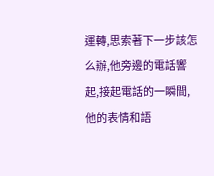運轉,思索著下一步該怎么辦,他旁邊的電話響起,接起電話的一瞬間,他的表情和語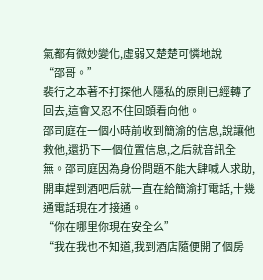氣都有微妙變化,虛弱又楚楚可憐地說
“邵哥。”
裴行之本著不打探他人隱私的原則已經轉了回去,這會又忍不住回頭看向他。
邵司庭在一個小時前收到簡渝的信息,說讓他救他,還扔下一個位置信息,之后就音訊全無。邵司庭因為身份問題不能大肆喊人求助,開車趕到酒吧后就一直在給簡渝打電話,十幾通電話現在才接通。
“你在哪里你現在安全么”
“我在我也不知道,我到酒店隨便開了個房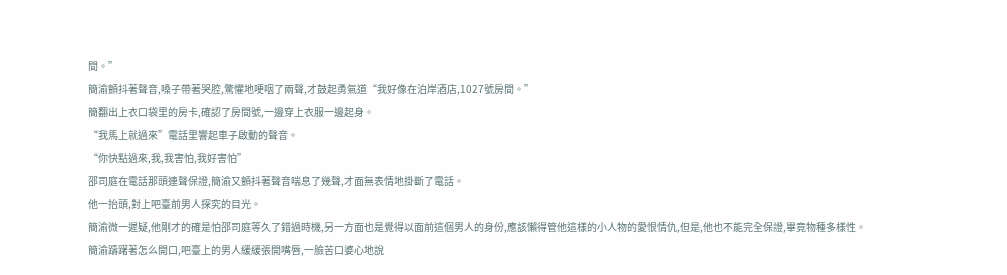間。”
簡渝顫抖著聲音,嗓子帶著哭腔,驚懼地哽咽了兩聲,才鼓起勇氣道“我好像在泊岸酒店,1027號房間。”
簡翻出上衣口袋里的房卡,確認了房間號,一邊穿上衣服一邊起身。
“我馬上就過來”電話里響起車子啟動的聲音。
“你快點過來,我,我害怕,我好害怕”
邵司庭在電話那頭連聲保證,簡渝又顫抖著聲音喘息了幾聲,才面無表情地掛斷了電話。
他一抬頭,對上吧臺前男人探究的目光。
簡渝微一遲疑,他剛才的確是怕邵司庭等久了錯過時機,另一方面也是覺得以面前這個男人的身份,應該懶得管他這樣的小人物的愛恨情仇,但是,他也不能完全保證,畢竟物種多樣性。
簡渝躊躇著怎么開口,吧臺上的男人緩緩張開嘴唇,一臉苦口婆心地說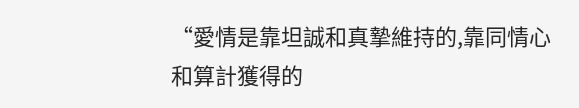“愛情是靠坦誠和真摯維持的,靠同情心和算計獲得的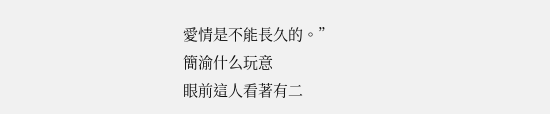愛情是不能長久的。”
簡渝什么玩意
眼前這人看著有二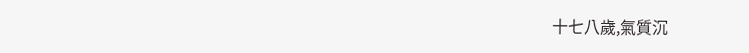十七八歲,氣質沉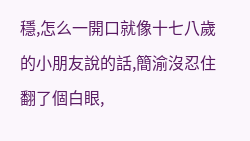穩,怎么一開口就像十七八歲的小朋友說的話,簡渝沒忍住翻了個白眼,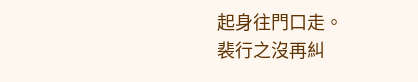起身往門口走。
裴行之沒再糾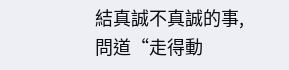結真誠不真誠的事,問道“走得動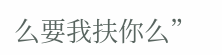么要我扶你么”